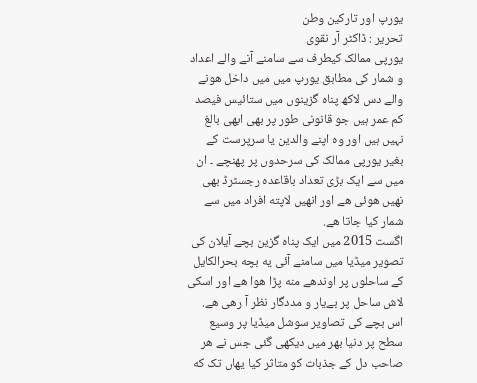یورپ اور تارکین وطن
تحریر : ڈاکٹر آر نقوی
یورپی ممالک کیطرف سے سامنے آنے والے اعداد و شمار کی مطابق یورپ میں میں داخل هونے والے دس لاکھ پناه گزینوں میں ستائیس فیصد کم عمر ہیں جو قانونی طور پر بھی ابھی بالغ نہیں ہیں اور وه اپنے والدین یا سرپرست کے بغیر یورپی ممالک کی سرحدوں پر پهنچے ۔ ان میں سے ایک بڑی تعداد باقاعده رجسٹرڈ بھی نهیں هوئی هے اور انهیں لاپته افراد میں سے شمار کیا جاتا هے.
اگست 2015 میں ایک پناه گزین بچے آیلان کی تصویر میڈیا میں سامنے آئی یه بچه بحرالکایل کے ساحلوں پر اوندھے منه پڑا هوا هے اور اسکی لاش ساحل پر بےیار و مددگار نظر آ رهی هے. اس بچے کی تصاویر سوشل میڈیا پر وسیع سطح پر دنیا بھر میں دیکھی گئی جس نے هر صاحب دل کے جذبات کو متاثر کیا یهاں تک که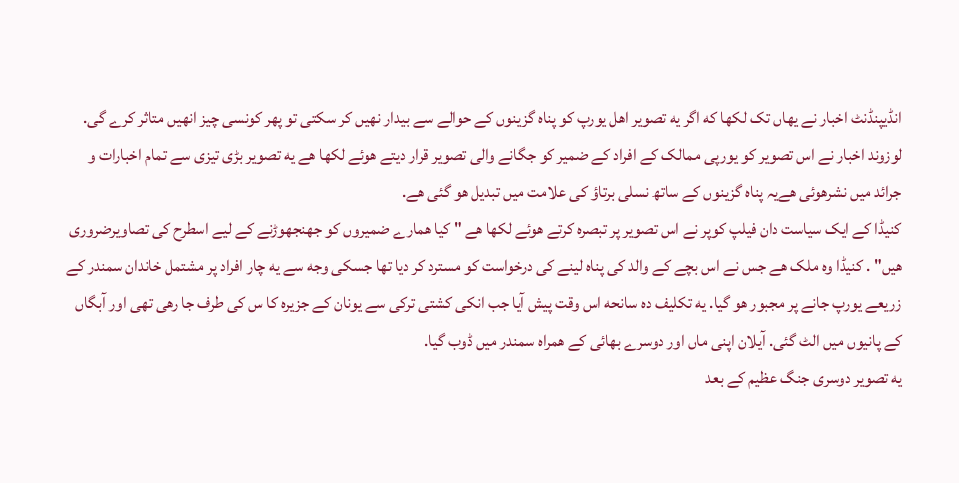انڈیپنڈنٹ اخبار نے یهاں تک لکھا که اگر یه تصویر اهل یورپ کو پناه گزینوں کے حوالے سے بیدار نهیں کر سکتی تو پھر کونسی چیز انهیں متاثر کرے گی.
لوزوند اخبار نے اس تصویر کو یورپی ممالک کے افراد کے ضمیر کو جگانے والی تصویر قرار دیتے هوئے لکھا هے یه تصویر بڑی تیزی سے تمام اخبارات و جرائد میں نشرهوئی هےیہ پناه گزینوں کے ساتھ نسلی برتاؤ کی علامت میں تبدیل هو گئی هے.
کنیڈا کے ایک سیاست دان فیلپ کوپر نے اس تصویر پر تبصره کرتے هوئے لکھا هے " کیا همارے ضمیروں کو جھنجھوڑنے کے لیے اسطرح کی تصاویرضروری هیں" . کنیڈا وه ملک هے جس نے اس بچے کے والد کی پناه لینے کی درخواست کو مسترد کر دیا تھا جسکی وجه سے یه چار افراد پر مشتمل خاندان سمندر کے زریعے یورپ جانے پر مجبور هو گیا. یه تکلیف ده سانحه اس وقت پیش آیا جب انکی کشتی ترکی سے یونان کے جزیره کا س کی طرف جا رهی تھی اور آبگاں کے پانیوں میں الٹ گئی. آیلان اپنی ماں اور دوسرے بھائی کے همراه سمندر میں ڈوب گیا.
یه تصویر دوسری جنگ عظیم کے بعد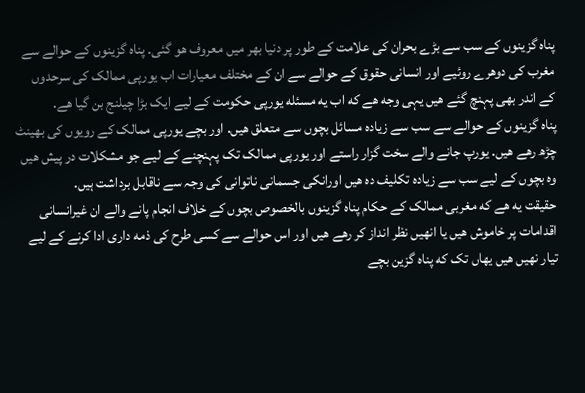پناه گزینوں کے سب سے بڑے بحران کی علامت کے طور پر دنیا بھر میں معروف هو گئی۔ پناه گزینوں کے حوالے سے مغرب کی دوهرے روئیے اور انسانی حقوق کے حوالے سے ان کے مختلف معیارات اب یورپی ممالک کی سرحدوں کے اندر بھی پہنچ گئے هیں یہی وجه هے که اب یه مسئله یورپی حکومت کے لیے ایک بڑا چیلنج بن گیا هے.
پناه گزینوں کے حوالے سے سب سے زیاده مسائل بچوں سے متعلق هیں. اور بچے یورپی ممالک کے رویوں کی بھینٹ چڑھ رهے هیں. یورپ جانے والے سخت گزار راستے اور یورپی ممالک تک پہنچنے کے لیے جو مشکلات در پیش هیں وه بچوں کے لیے سب سے زیاده تکلیف ده هیں اورانکی جسمانی ناتوانی کی وجہ سے ناقابل برداشت ہیں.
حقیقت یه هے که مغربی ممالک کے حکام پناه گزینوں بالخصوص بچوں کے خلاف انجام پانے والے ان غیرانسانی اقدامات پر خاموش هیں یا انهیں نظر انداز کر رهے هیں اور اس حوالے سے کسی طرح کی ذمه داری ادا کرنے کے لیے تیار نهیں هیں یهاں تک که پناه گزین بچے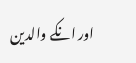اور انکے والدین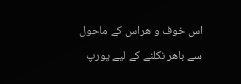اس خوف و هراس کے ماحول سے باهر نکلنے کے لیے یورپ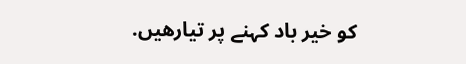کو خیر باد کہنے پر تیارهیں.